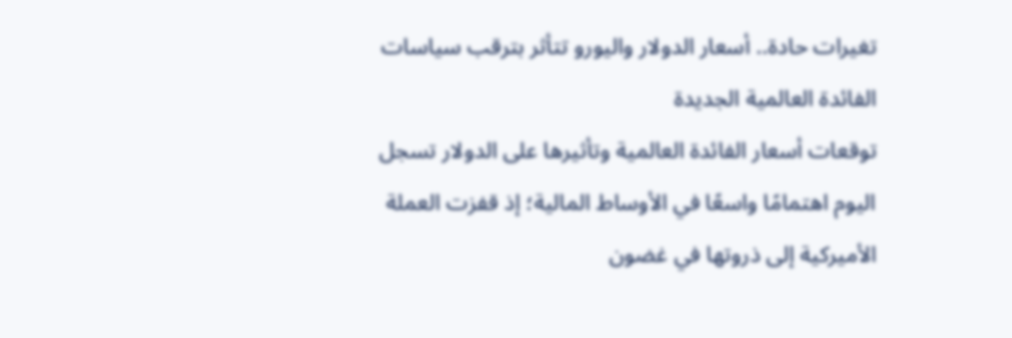تغيرات حادة.. أسعار الدولار واليورو تتأثر بترقب سياسات الفائدة العالمية الجديدة
توقعات أسعار الفائدة العالمية وتأثيرها على الدولار تسجل اليوم اهتمامًا واسعًا في الأوساط المالية؛ إذ قفزت العملة الأميركية إلى ذروتها في غضون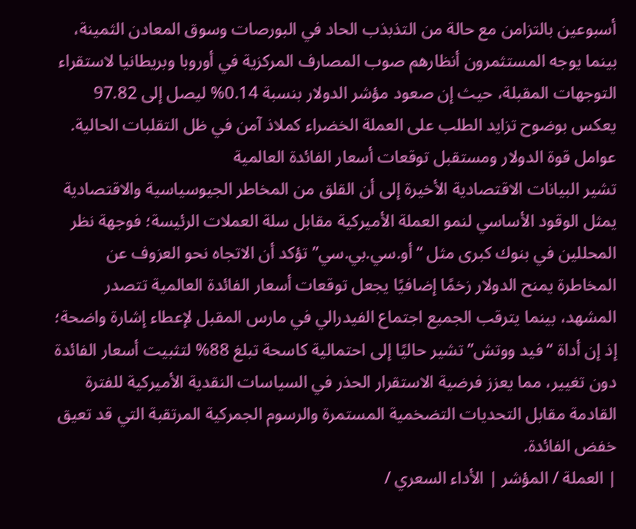أسبوعين بالتزامن مع حالة من التذبذب الحاد في البورصات وسوق المعادن الثمينة، بينما يوجه المستثمرون أنظارهم صوب المصارف المركزية في أوروبا وبريطانيا لاستقراء التوجهات المقبلة، حيث إن صعود مؤشر الدولار بنسبة 0.14% ليصل إلى 97.82 يعكس بوضوح تزايد الطلب على العملة الخضراء كملاذ آمن في ظل التقلبات الحالية.
عوامل قوة الدولار ومستقبل توقعات أسعار الفائدة العالمية
تشير البيانات الاقتصادية الأخيرة إلى أن القلق من المخاطر الجيوسياسية والاقتصادية يمثل الوقود الأساسي لنمو العملة الأميركية مقابل سلة العملات الرئيسة؛ فوجهة نظر المحللين في بنوك كبرى مثل “أو.سي.بي.سي” تؤكد أن الاتجاه نحو العزوف عن المخاطرة يمنح الدولار زخمًا إضافيًا يجعل توقعات أسعار الفائدة العالمية تتصدر المشهد، بينما يترقب الجميع اجتماع الفيدرالي في مارس المقبل لإعطاء إشارة واضحة؛ إذ إن أداة “فيد ووتش” تشير حاليًا إلى احتمالية كاسحة تبلغ 88% لتثبيت أسعار الفائدة دون تغيير، مما يعزز فرضية الاستقرار الحذر في السياسات النقدية الأميركية للفترة القادمة مقابل التحديات التضخمية المستمرة والرسوم الجمركية المرتقبة التي قد تعيق خفض الفائدة.
| العملة / المؤشر | الأداء السعري /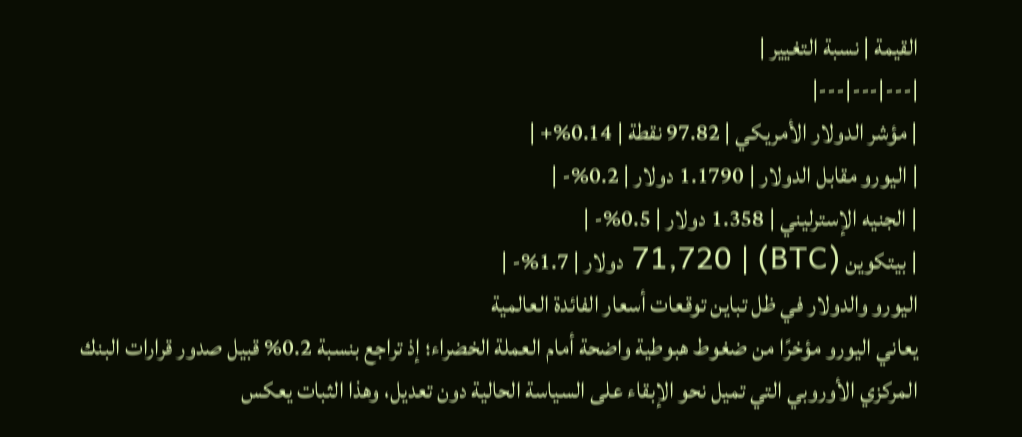القيمة | نسبة التغيير |
|---|---|---|
| مؤشر الدولار الأمريكي | 97.82 نقطة | 0.14%+ |
| اليورو مقابل الدولار | 1.1790 دولار | 0.2%- |
| الجنيه الإسترليني | 1.358 دولار | 0.5%- |
| بيتكوين (BTC) | 71,720 دولار | 1.7%- |
اليورو والدولار في ظل تباين توقعات أسعار الفائدة العالمية
يعاني اليورو مؤخرًا من ضغوط هبوطية واضحة أمام العملة الخضراء؛ إذ تراجع بنسبة 0.2% قبيل صدور قرارات البنك المركزي الأوروبي التي تميل نحو الإبقاء على السياسة الحالية دون تعديل، وهذا الثبات يعكس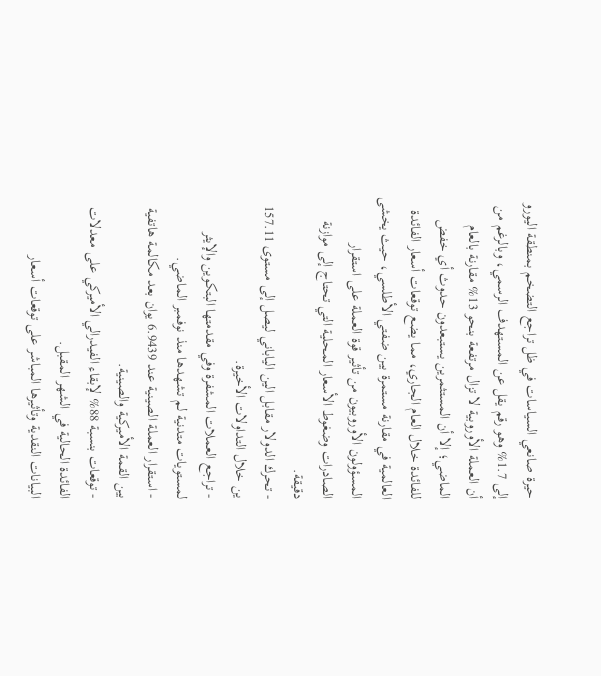حيرة صانعي السياسات في ظل تراجع التضخم بمنطقة اليورو إلى 1.7% وهو رقم يقل عن المستهدف الرسمي، وبالرغم من أن العملة الأوروبية لا تزال مرتفعة بنحو 13% مقارنة بالعام الماضي؛ إلا أن المستثمرين يستبعدون حدوث أي خفض للفائدة خلال العام الجاري، مما يضع توقعات أسعار الفائدة العالمية في مقارنة مستمرة بين ضفتي الأطلسي، حيث يخشى المسؤولون الأوروبيون من تأثير قوة العملة على استقرار الصادرات وضغوط الأسعار المحلية التي تحتاج إلى موازنة دقيقة.
- تحرك الدولار مقابل الين الياباني ليصل إلى مستوى 157.11 ين خلال التداولات الأخيرة.
- تراجع العملات المشفرة وفي مقدمتها البتكوين والإيثر لمستويات متدنية لم تشهدها منذ نوفمبر الماضي.
- استقرار العملة الصينية عند 6.9439 يوان بعد مكالمة هاتفية بين القمة الأميركية والصينية.
- توقعات بنسبة 88% لإبقاء الفيدرالي الأميركي على معدلات الفائدة الحالية في الشهر المقبل.
البيانات النقدية وتأثيرها المباشر على توقعات أسعار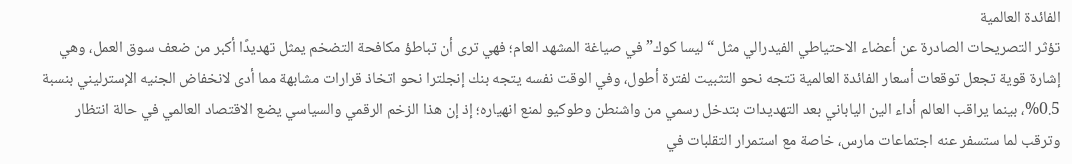الفائدة العالمية
تؤثر التصريحات الصادرة عن أعضاء الاحتياطي الفيدرالي مثل “ليسا كوك” في صياغة المشهد العام؛ فهي ترى أن تباطؤ مكافحة التضخم يمثل تهديدًا أكبر من ضعف سوق العمل، وهي إشارة قوية تجعل توقعات أسعار الفائدة العالمية تتجه نحو التثبيت لفترة أطول، وفي الوقت نفسه يتجه بنك إنجلترا نحو اتخاذ قرارات مشابهة مما أدى لانخفاض الجنيه الإسترليني بنسبة 0.5%، بينما يراقب العالم أداء الين الياباني بعد التهديدات بتدخل رسمي من واشنطن وطوكيو لمنع انهياره؛ إذ إن هذا الزخم الرقمي والسياسي يضع الاقتصاد العالمي في حالة انتظار وترقب لما ستسفر عنه اجتماعات مارس، خاصة مع استمرار التقلبات في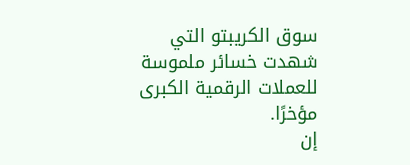سوق الكريبتو التي شهدت خسائر ملموسة للعملات الرقمية الكبرى مؤخرًا.
إن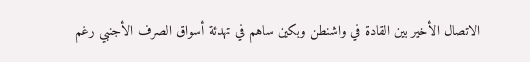الاتصال الأخير بين القادة في واشنطن وبكين ساهم في تهدئة أسواق الصرف الأجنبي رغم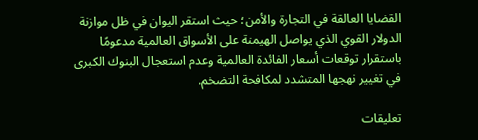القضايا العالقة في التجارة والأمن؛ حيث استقر اليوان في ظل موازنة الدولار القوي الذي يواصل الهيمنة على الأسواق العالمية مدعومًا باستقرار توقعات أسعار الفائدة العالمية وعدم استعجال البنوك الكبرى في تغيير نهجها المتشدد لمكافحة التضخم.

تعليقات